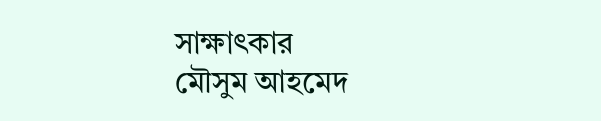সাক্ষাৎকার
মৌসুম আহমেদ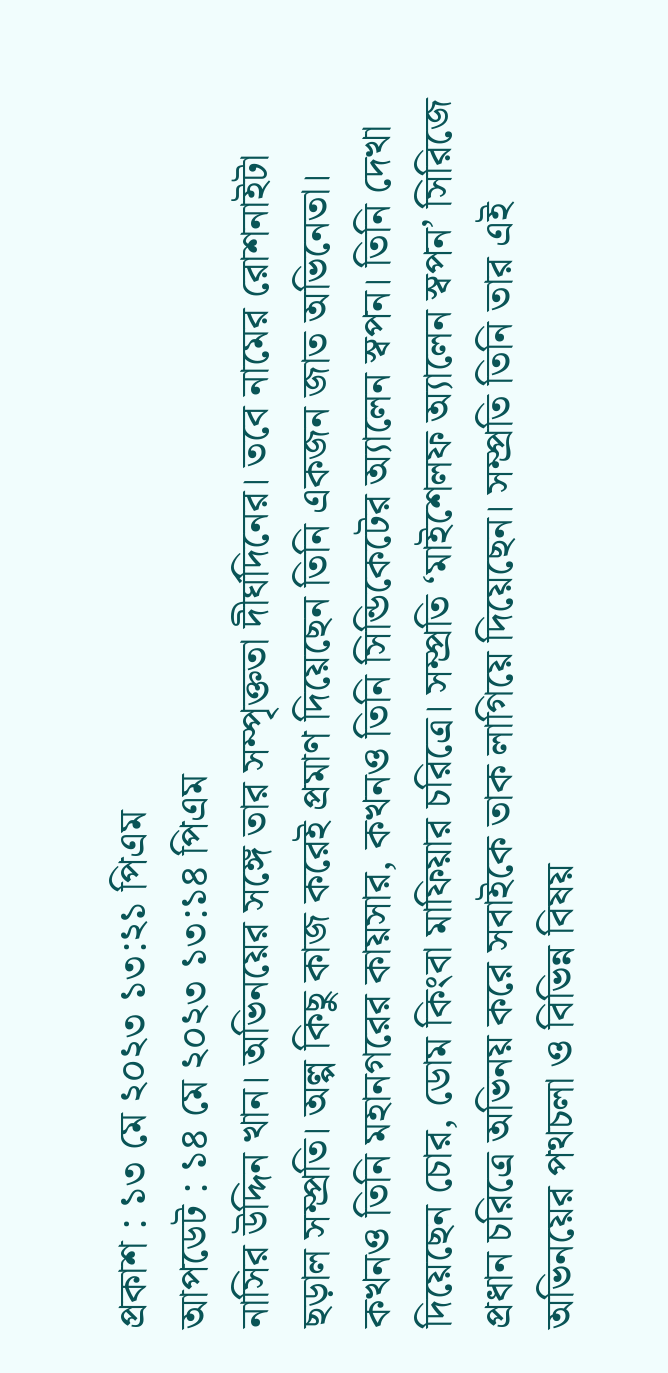প্রকাশ : ১৩ মে ২০২৩ ১৩:২১ পিএম
আপডেট : ১৪ মে ২০২৩ ১৩:১৪ পিএম
নাসির উদ্দিন খান। অভিনয়ের সঙ্গে তার সম্পৃক্ততা দীর্ঘদিনের। তবে নামের রোশনাইটা ছড়াল সম্প্রতি। অল্প কিছু কাজ করেই প্রমাণ দিয়েছেন তিনি একজন জাত অভিনেতা। কখনও তিনি মহানগরের কায়সার, কখনও তিনি সিন্ডিকেটের অ্যালেন স্বপন। তিনি দেখা দিয়েছেন চোর, ডোম কিংবা মাফিয়ার চরিত্রে। সম্প্রতি ‘মাইশেলফ অ্যালেন স্বপন’ সিরিজে প্রধান চরিত্রে অভিনয় করে সবাইকে তাক লাগিয়ে দিয়েছেন। সম্প্রতি তিনি তার এই অভিনয়ের পথচলা ও বিভিন্ন বিষয়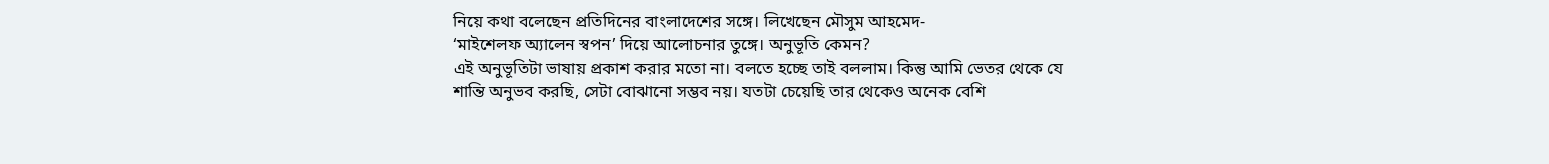নিয়ে কথা বলেছেন প্রতিদিনের বাংলাদেশের সঙ্গে। লিখেছেন মৌসুম আহমেদ-
‘মাইশেলফ অ্যালেন স্বপন’ দিয়ে আলোচনার তুঙ্গে। অনুভূতি কেমন?
এই অনুভূতিটা ভাষায় প্রকাশ করার মতো না। বলতে হচ্ছে তাই বললাম। কিন্তু আমি ভেতর থেকে যে শান্তি অনুভব করছি, সেটা বোঝানো সম্ভব নয়। যতটা চেয়েছি তার থেকেও অনেক বেশি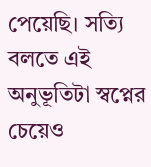পেয়েছি। সত্যি বলতে এই অনুভূতিটা স্বপ্নের চেয়েও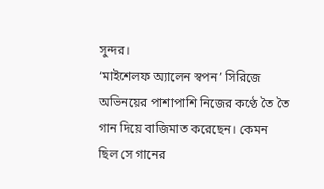সুন্দর।
‘মাইশেলফ অ্যালেন স্বপন’ সিরিজে অভিনয়ের পাশাপাশি নিজের কণ্ঠে তৈ তৈ গান দিয়ে বাজিমাত করেছেন। কেমন ছিল সে গানের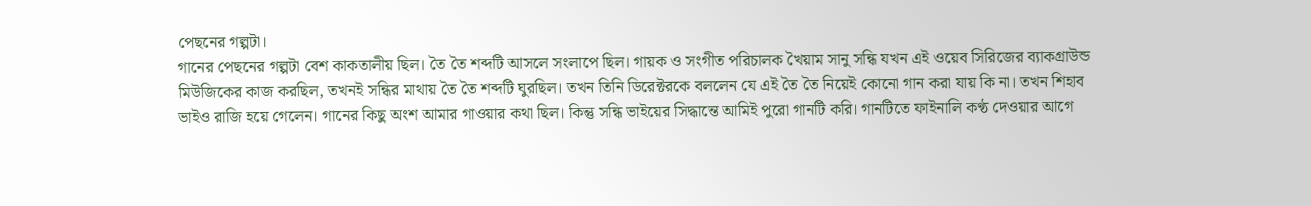পেছনের গল্পটা।
গানের পেছনের গল্পটা বেশ কাকতালীয় ছিল। তৈ তৈ শব্দটি আসলে সংলাপে ছিল। গায়ক ও সংগীত পরিচালক খৈয়াম সানু সন্ধি যখন এই ওয়েব সিরিজের ব্যাকগ্রাউন্ড মিউজিকের কাজ করছিল, তখনই সন্ধির মাথায় তৈ তৈ শব্দটি ঘুরছিল। তখন তিনি ডিরেক্টরকে বললেন যে এই তৈ তৈ নিয়েই কোনো গান করা যায় কি না। তখন শিহাব ভাইও রাজি হয়ে গেলেন। গানের কিছু অংশ আমার গাওয়ার কথা ছিল। কিন্তু সন্ধি ভাইয়ের সিদ্ধান্তে আমিই পুরো গানটি করি। গানটিতে ফাইনালি কণ্ঠ দেওয়ার আগে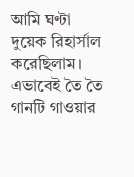আমি ঘণ্টা দুয়েক রিহার্সাল করেছিলাম। এভাবেই তৈ তৈ গানটি গাওয়ার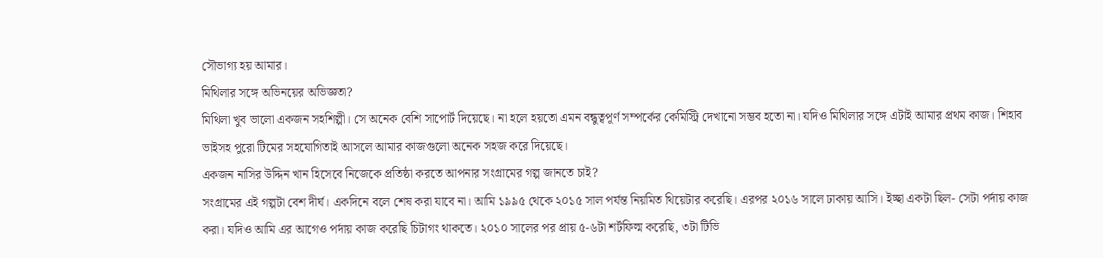সৌভাগ্য হয় আমার।
মিথিলার সঙ্গে অভিনয়ের অভিজ্ঞতা?
মিথিলা খুব ভালো একজন সহশিল্পী। সে অনেক বেশি সাপোর্ট দিয়েছে। না হলে হয়তো এমন বন্ধুত্বপূর্ণ সম্পর্কের কেমিস্ট্রি দেখানো সম্ভব হতো না। যদিও মিথিলার সঙ্গে এটাই আমার প্রথম কাজ। শিহাব ভাইসহ পুরো টিমের সহযোগিতাই আসলে আমার কাজগুলো অনেক সহজ করে দিয়েছে।
একজন নাসির উদ্দিন খান হিসেবে নিজেকে প্রতিষ্ঠা করতে আপনার সংগ্রামের গল্প জানতে চাই?
সংগ্রামের এই গল্পটা বেশ দীর্ঘ। একদিনে বলে শেষ করা যাবে না। আমি ১৯৯৫ থেকে ২০১৫ সাল পর্যন্ত নিয়মিত থিয়েটার করেছি। এরপর ২০১৬ সালে ঢাকায় আসি। ইচ্ছা একটা ছিল- সেটা পর্দায় কাজ করা। যদিও আমি এর আগেও পর্দায় কাজ করেছি চিটাগং থাকতে। ২০১০ সালের পর প্রায় ৫-৬টা শর্টফিল্ম করেছি, ৩টা টিভি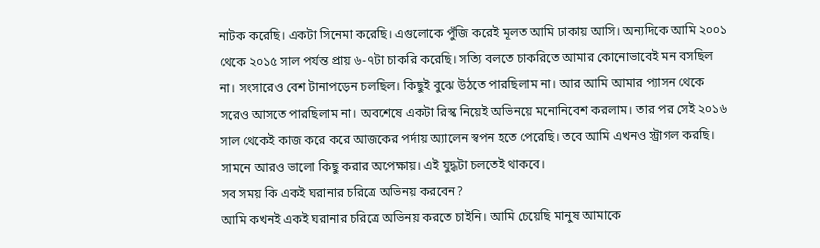নাটক করেছি। একটা সিনেমা করেছি। এগুলোকে পুঁজি করেই মূলত আমি ঢাকায় আসি। অন্যদিকে আমি ২০০১ থেকে ২০১৫ সাল পর্যন্ত প্রায় ৬-৭টা চাকরি করেছি। সত্যি বলতে চাকরিতে আমার কোনোভাবেই মন বসছিল না। সংসারেও বেশ টানাপড়েন চলছিল। কিছুই বুঝে উঠতে পারছিলাম না। আর আমি আমার প্যাসন থেকে সরেও আসতে পারছিলাম না। অবশেষে একটা রিস্ক নিয়েই অভিনয়ে মনোনিবেশ করলাম। তার পর সেই ২০১৬ সাল থেকেই কাজ করে করে আজকের পর্দায় অ্যালেন স্বপন হতে পেরেছি। তবে আমি এখনও স্ট্রাগল করছি। সামনে আরও ভালো কিছু করার অপেক্ষায়। এই যুদ্ধটা চলতেই থাকবে।
সব সময় কি একই ঘরানার চরিত্রে অভিনয় করবেন?
আমি কখনই একই ঘরানার চরিত্রে অভিনয় করতে চাইনি। আমি চেয়েছি মানুষ আমাকে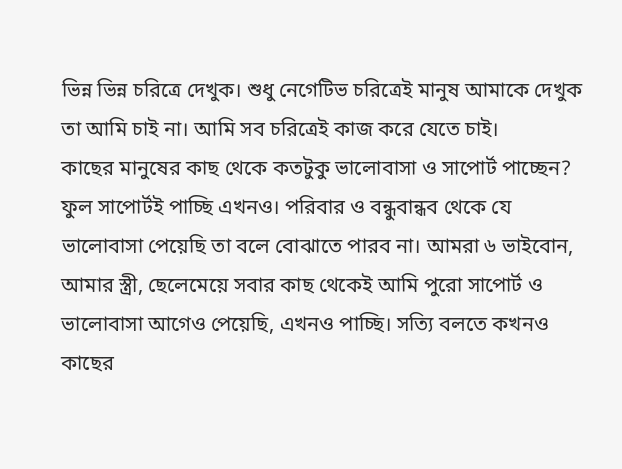ভিন্ন ভিন্ন চরিত্রে দেখুক। শুধু নেগেটিভ চরিত্রেই মানুষ আমাকে দেখুক তা আমি চাই না। আমি সব চরিত্রেই কাজ করে যেতে চাই।
কাছের মানুষের কাছ থেকে কতটুকু ভালোবাসা ও সাপোর্ট পাচ্ছেন?
ফুল সাপোর্টই পাচ্ছি এখনও। পরিবার ও বন্ধুবান্ধব থেকে যে ভালোবাসা পেয়েছি তা বলে বোঝাতে পারব না। আমরা ৬ ভাইবোন, আমার স্ত্রী, ছেলেমেয়ে সবার কাছ থেকেই আমি পুরো সাপোর্ট ও ভালোবাসা আগেও পেয়েছি, এখনও পাচ্ছি। সত্যি বলতে কখনও কাছের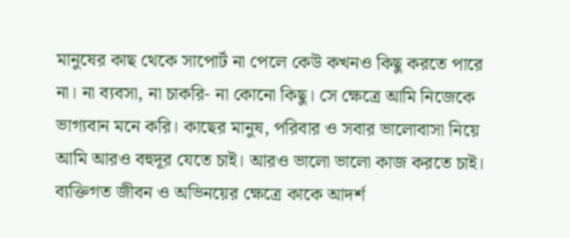মানুষের কাছ থেকে সাপোর্ট না পেলে কেউ কখনও কিছু করতে পারে না। না ব্যবসা, না চাকরি- না কোনো কিছু। সে ক্ষেত্রে আমি নিজেকে ভাগ্যবান মনে করি। কাছের মানুষ, পরিবার ও সবার ভালোবাসা নিয়ে আমি আরও বহুদূর যেতে চাই। আরও ভালো ভালো কাজ করতে চাই।
ব্যক্তিগত জীবন ও অভিনয়ের ক্ষেত্রে কাকে আদর্শ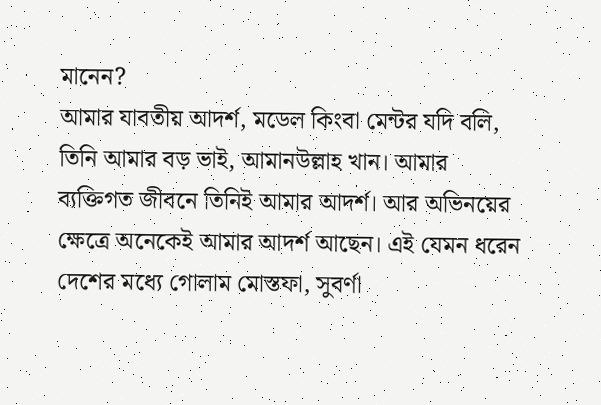মানেন?
আমার যাবতীয় আদর্শ, মডেল কিংবা মেন্টর যদি বলি, তিনি আমার বড় ভাই, আমানউল্লাহ খান। আমার ব্যক্তিগত জীবনে তিনিই আমার আদর্শ। আর অভিনয়ের ক্ষেত্রে অনেকেই আমার আদর্শ আছেন। এই যেমন ধরেন দেশের মধ্যে গোলাম মোস্তফা, সুবর্ণা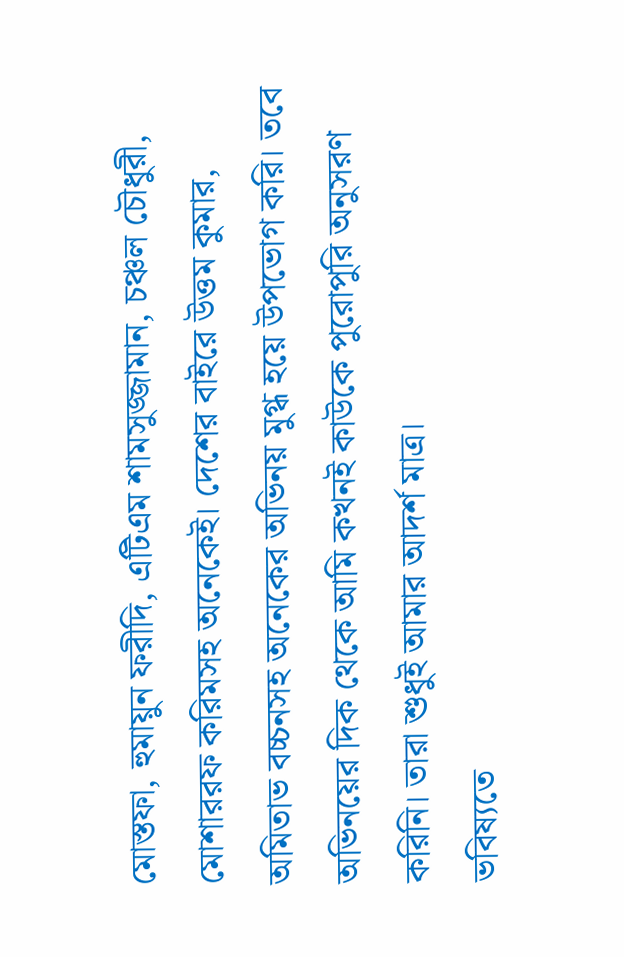মোস্তফা, হুমায়ুন ফরীদি, এটিএম শামসুজ্জামান, চঞ্চল চৌধুরী, মোশাররফ করিমসহ অনেকেই। দেশের বাইরে উত্তম কুমার, অমিতাভ বচ্চনসহ অনেকের অভিনয় মুগ্ধ হয়ে উপভোগ করি। তবে অভিনয়ের দিক থেকে আমি কখনই কাউকে পুরোপুরি অনুসরণ করিনি। তারা শুধুই আমার আদর্শ মাত্র।
ভবিষ্যতে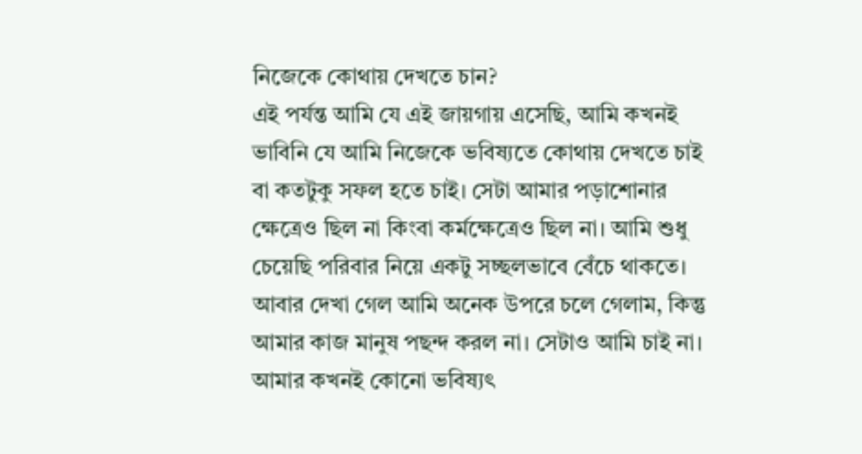নিজেকে কোথায় দেখতে চান?
এই পর্যন্ত আমি যে এই জায়গায় এসেছি, আমি কখনই ভাবিনি যে আমি নিজেকে ভবিষ্যতে কোথায় দেখতে চাই বা কতটুকু সফল হতে চাই। সেটা আমার পড়াশোনার ক্ষেত্রেও ছিল না কিংবা কর্মক্ষেত্রেও ছিল না। আমি শুধু চেয়েছি পরিবার নিয়ে একটু সচ্ছলভাবে বেঁচে থাকতে। আবার দেখা গেল আমি অনেক উপরে চলে গেলাম, কিন্তু আমার কাজ মানুষ পছন্দ করল না। সেটাও আমি চাই না। আমার কখনই কোনো ভবিষ্যৎ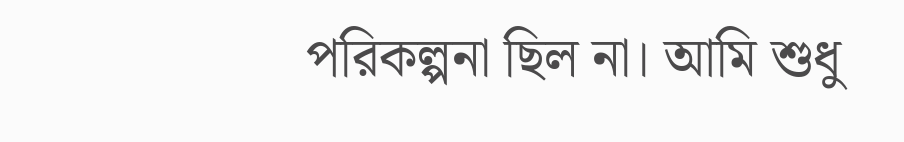পরিকল্পনা ছিল না। আমি শুধু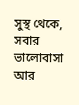সুস্থ থেকে, সবার ভালোবাসা আর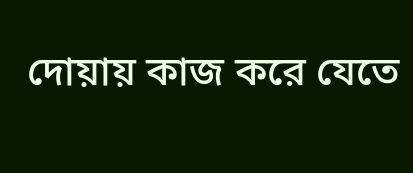দোয়ায় কাজ করে যেতে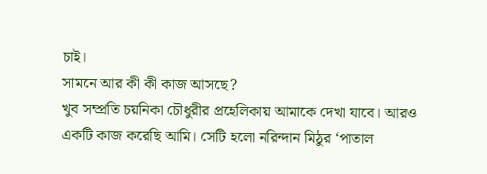চাই।
সামনে আর কী কী কাজ আসছে?
খুব সম্প্রতি চয়নিকা চৌধুরীর প্রহেলিকায় আমাকে দেখা যাবে। আরও একটি কাজ করেছি আমি। সেটি হলো নরিন্দান মিঠুর ‘পাতাল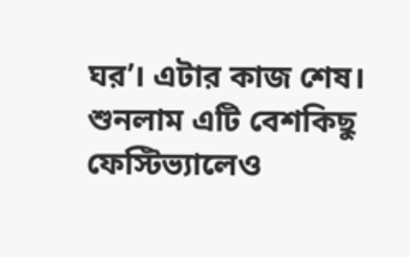ঘর’। এটার কাজ শেষ। শুনলাম এটি বেশকিছু ফেস্টিভ্যালেও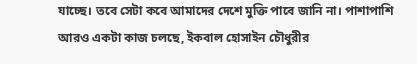যাচ্ছে। তবে সেটা কবে আমাদের দেশে মুক্তি পাবে জানি না। পাশাপাশি আরও একটা কাজ চলছে, ইকবাল হোসাইন চৌধুরীর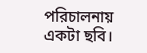পরিচালনায় একটা ছবি।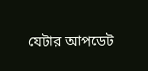যেটার আপডেট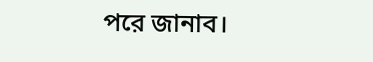পরে জানাব।